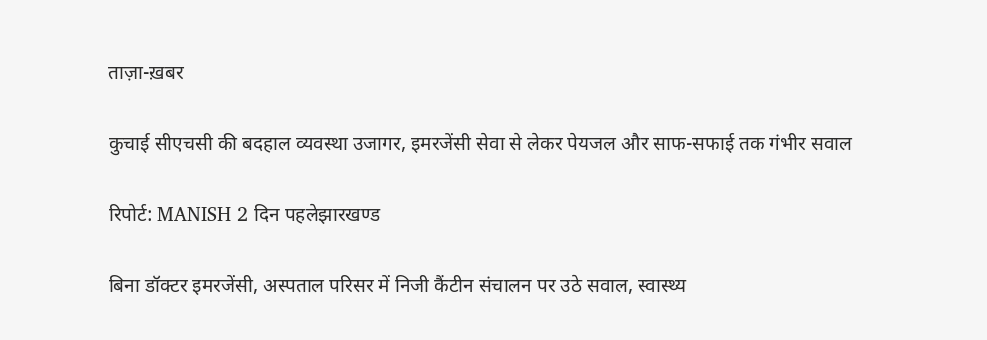ताज़ा-ख़बर

कुचाई सीएचसी की बदहाल व्यवस्था उजागर, इमरजेंसी सेवा से लेकर पेयजल और साफ-सफाई तक गंभीर सवाल

रिपोर्ट: MANISH 2 दिन पहलेझारखण्ड

बिना डॉक्टर इमरजेंसी, अस्पताल परिसर में निजी कैंटीन संचालन पर उठे सवाल, स्वास्थ्य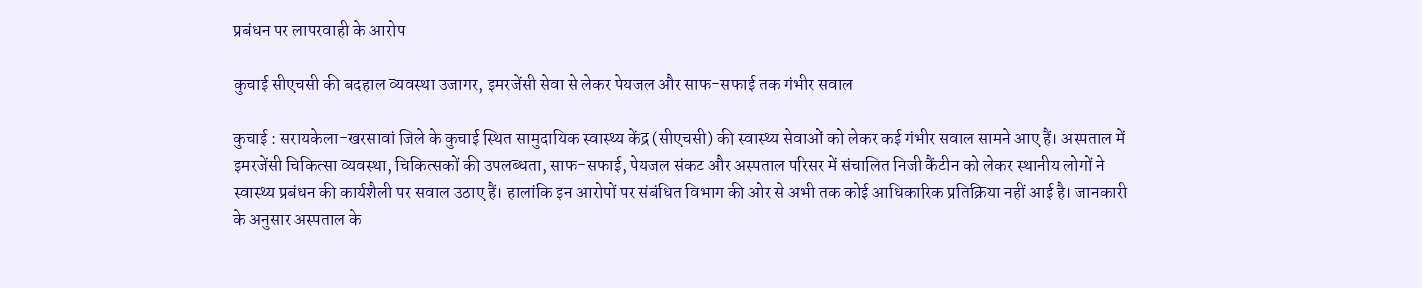प्रबंधन पर लापरवाही के आरोप

कुचाई सीएचसी की बदहाल व्यवस्था उजागर, इमरजेंसी सेवा से लेकर पेयजल और साफ-सफाई तक गंभीर सवाल

कुचाई : सरायकेला-खरसावां जिले के कुचाई स्थित सामुदायिक स्वास्थ्य केंद्र (सीएचसी) की स्वास्थ्य सेवाओं को लेकर कई गंभीर सवाल सामने आए हैं। अस्पताल में इमरजेंसी चिकित्सा व्यवस्था, चिकित्सकों की उपलब्धता, साफ-सफाई, पेयजल संकट और अस्पताल परिसर में संचालित निजी कैंटीन को लेकर स्थानीय लोगों ने स्वास्थ्य प्रबंधन की कार्यशैली पर सवाल उठाए हैं। हालांकि इन आरोपों पर संबंधित विभाग की ओर से अभी तक कोई आधिकारिक प्रतिक्रिया नहीं आई है। जानकारी के अनुसार अस्पताल के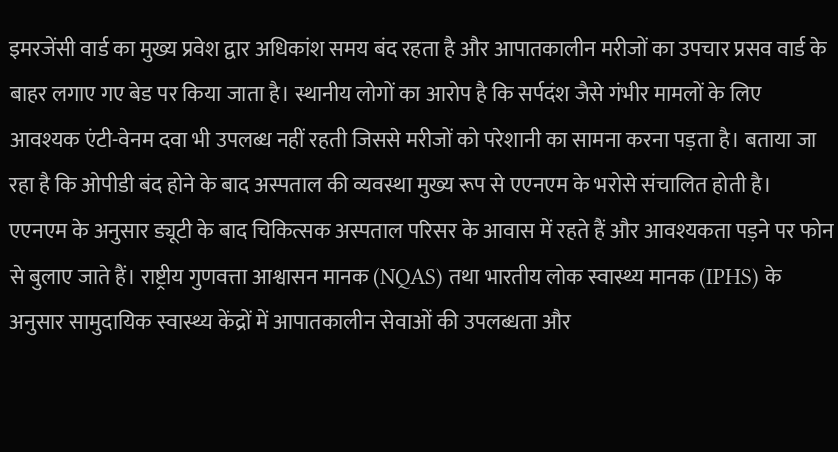इमरजेंसी वार्ड का मुख्य प्रवेश द्वार अधिकांश समय बंद रहता है और आपातकालीन मरीजों का उपचार प्रसव वार्ड के बाहर लगाए गए बेड पर किया जाता है। स्थानीय लोगों का आरोप है कि सर्पदंश जैसे गंभीर मामलों के लिए आवश्यक एंटी-वेनम दवा भी उपलब्ध नहीं रहती जिससे मरीजों को परेशानी का सामना करना पड़ता है। बताया जा रहा है कि ओपीडी बंद होने के बाद अस्पताल की व्यवस्था मुख्य रूप से एएनएम के भरोसे संचालित होती है। एएनएम के अनुसार ड्यूटी के बाद चिकित्सक अस्पताल परिसर के आवास में रहते हैं और आवश्यकता पड़ने पर फोन से बुलाए जाते हैं। राष्ट्रीय गुणवत्ता आश्वासन मानक (NQAS) तथा भारतीय लोक स्वास्थ्य मानक (IPHS) के अनुसार सामुदायिक स्वास्थ्य केंद्रों में आपातकालीन सेवाओं की उपलब्धता और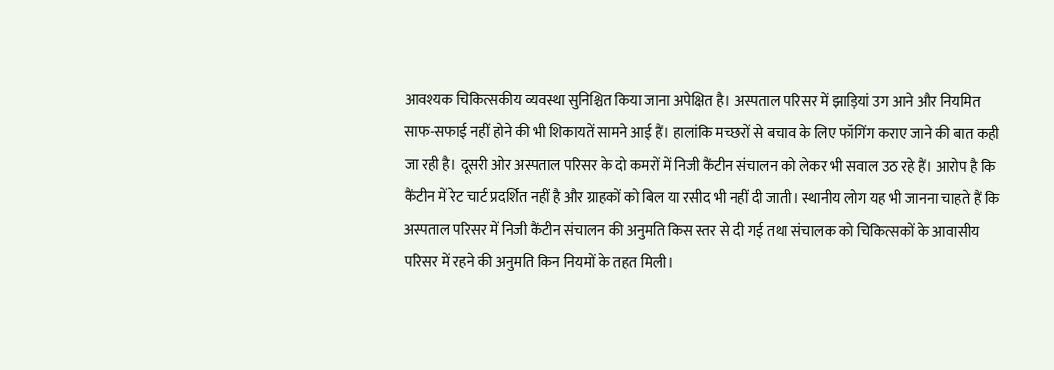आवश्यक चिकित्सकीय व्यवस्था सुनिश्चित किया जाना अपेक्षित है। अस्पताल परिसर में झाड़ियां उग आने और नियमित साफ-सफाई नहीं होने की भी शिकायतें सामने आई हैं। हालांकि मच्छरों से बचाव के लिए फॉगिंग कराए जाने की बात कही जा रही है। दूसरी ओर अस्पताल परिसर के दो कमरों में निजी कैंटीन संचालन को लेकर भी सवाल उठ रहे हैं। आरोप है कि कैंटीन में रेट चार्ट प्रदर्शित नहीं है और ग्राहकों को बिल या रसीद भी नहीं दी जाती। स्थानीय लोग यह भी जानना चाहते हैं कि अस्पताल परिसर में निजी कैंटीन संचालन की अनुमति किस स्तर से दी गई तथा संचालक को चिकित्सकों के आवासीय परिसर में रहने की अनुमति किन नियमों के तहत मिली।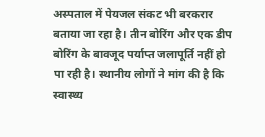अस्पताल में पेयजल संकट भी बरकरार बताया जा रहा है। तीन बोरिंग और एक डीप बोरिंग के बावजूद पर्याप्त जलापूर्ति नहीं हो पा रही है। स्थानीय लोगों ने मांग की है कि स्वास्थ्य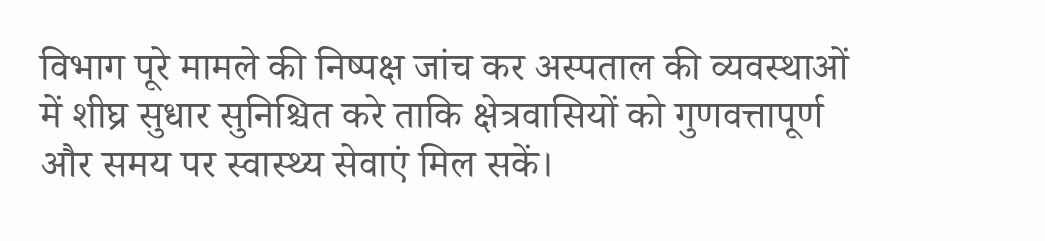विभाग पूरे मामले की निष्पक्ष जांच कर अस्पताल की व्यवस्थाओं में शीघ्र सुधार सुनिश्चित करे ताकि क्षेत्रवासियों को गुणवत्तापूर्ण और समय पर स्वास्थ्य सेवाएं मिल सकें।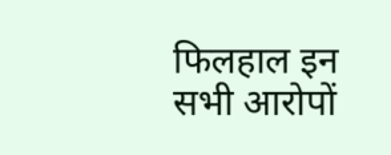फिलहाल इन सभी आरोपों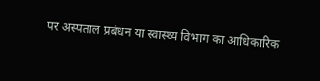पर अस्पताल प्रबंधन या स्वास्थ्य विभाग का आधिकारिक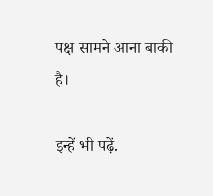पक्ष सामने आना बाकी है।

इन्हें भी पढ़ें.